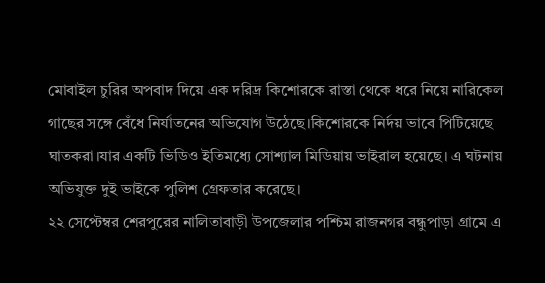মোবাইল চুরির অপবাদ দিয়ে এক দরিদ্র কিশোরকে রাস্তা থেকে ধরে নিয়ে নারিকেল গাছের সঙ্গে বেঁধে নির্যাতনের অভিযোগ উঠেছে।কিশোরকে নির্দয় ভাবে পিটিয়েছে ঘাতকরা।যার একটি ভিডিও ইতিমধ্যে সোশ্যাল মিডিয়ায় ভাইরাল হয়েছে। এ ঘটনায় অভিযুক্ত দুই ভাইকে পুলিশ গ্রেফতার করেছে।
২২ সেপ্টেম্বর শেরপুরের নালিতাবাড়ী উপজেলার পশ্চিম রাজনগর বন্ধুপাড়া গ্রামে এ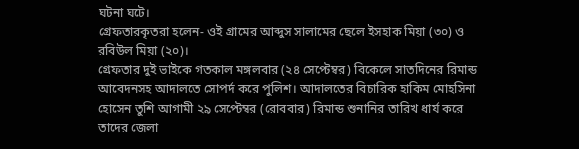ঘটনা ঘটে।
গ্রেফতারকৃতরা হলেন- ওই গ্রামের আব্দুস সালামের ছেলে ইসহাক মিয়া (৩০) ও রবিউল মিয়া (২০)।
গ্রেফতার দুই ভাইকে গতকাল মঙ্গলবার (২৪ সেপ্টেম্বর) বিকেলে সাতদিনের রিমান্ড আবেদনসহ আদালতে সোপর্দ করে পুলিশ। আদালতের বিচারিক হাকিম মোহসিনা হোসেন তুশি আগামী ২৯ সেপ্টেম্বর (রোববার) রিমান্ড শুনানির তারিখ ধার্য করে তাদের জেলা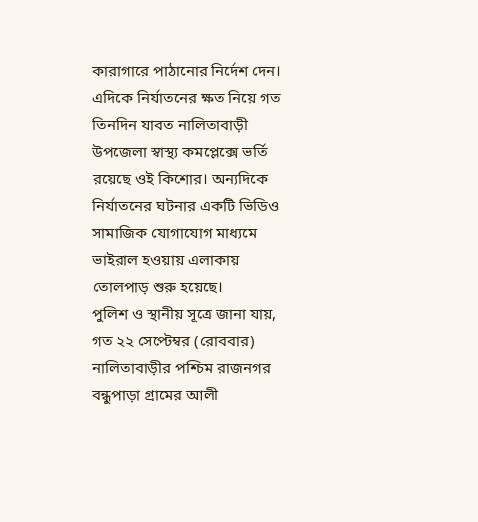কারাগারে পাঠানোর নির্দেশ দেন।
এদিকে নির্যাতনের ক্ষত নিয়ে গত তিনদিন যাবত নালিতাবাড়ী উপজেলা স্বাস্থ্য কমপ্লেক্সে ভর্তি রয়েছে ওই কিশোর। অন্যদিকে নির্যাতনের ঘটনার একটি ভিডিও সামাজিক যোগাযোগ মাধ্যমে ভাইরাল হওয়ায় এলাকায় তোলপাড় শুরু হয়েছে।
পুলিশ ও স্থানীয় সূত্রে জানা যায়, গত ২২ সেপ্টেম্বর (রোববার) নালিতাবাড়ীর পশ্চিম রাজনগর বন্ধুপাড়া গ্রামের আলী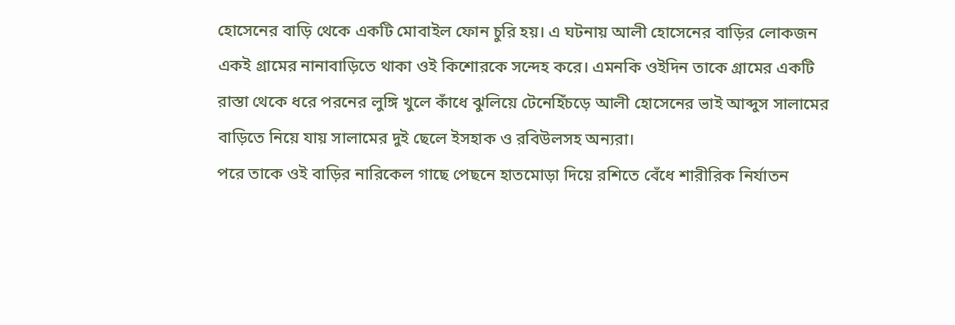হোসেনের বাড়ি থেকে একটি মোবাইল ফোন চুরি হয়। এ ঘটনায় আলী হোসেনের বাড়ির লোকজন একই গ্রামের নানাবাড়িতে থাকা ওই কিশোরকে সন্দেহ করে। এমনকি ওইদিন তাকে গ্রামের একটি রাস্তা থেকে ধরে পরনের লুঙ্গি খুলে কাঁধে ঝুলিয়ে টেনেহিঁচড়ে আলী হোসেনের ভাই আব্দুস সালামের বাড়িতে নিয়ে যায় সালামের দুই ছেলে ইসহাক ও রবিউলসহ অন্যরা।
পরে তাকে ওই বাড়ির নারিকেল গাছে পেছনে হাতমোড়া দিয়ে রশিতে বেঁধে শারীরিক নির্যাতন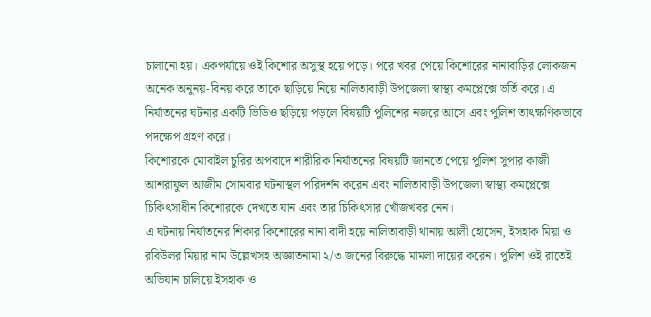চালানো হয়। একপর্যায়ে ওই কিশোর অসুস্থ হয়ে পড়ে। পরে খবর পেয়ে কিশোরের নানাবাড়ির লোকজন অনেক অনুনয়-বিনয় করে তাকে ছাড়িয়ে নিয়ে নালিতাবাড়ী উপজেলা স্বাস্থ্য কমপ্লেক্সে ভর্তি করে। এ নির্যাতনের ঘটনার একটি ভিডিও ছড়িয়ে পড়লে বিষয়টি পুলিশের নজরে আসে এবং পুলিশ তাৎক্ষণিকভাবে পদক্ষেপ গ্রহণ করে।
কিশোরকে মোবাইল চুরির অপবাদে শারীরিক নির্যাতনের বিষয়টি জানতে পেয়ে পুলিশ সুপার কাজী আশরাফুল আজীম সোমবার ঘটনাস্থল পরিদর্শন করেন এবং নালিতাবাড়ী উপজেলা স্বাস্থ্য কমপ্লেক্সে চিকিৎসাধীন কিশোরকে দেখতে যান এবং তার চিকিৎসার খোঁজখবর নেন।
এ ঘটনায় নির্যাতনের শিকার কিশোরের নানা বাদী হয়ে নালিতাবাড়ী থানায় আলী হোসেন, ইসহাক মিয়া ও রবিউলর মিয়ার নাম উল্লেখসহ অজ্ঞাতনামা ২/৩ জনের বিরুদ্ধে মামলা দায়ের করেন। পুলিশ ওই রাতেই অভিযান চালিয়ে ইসহাক ও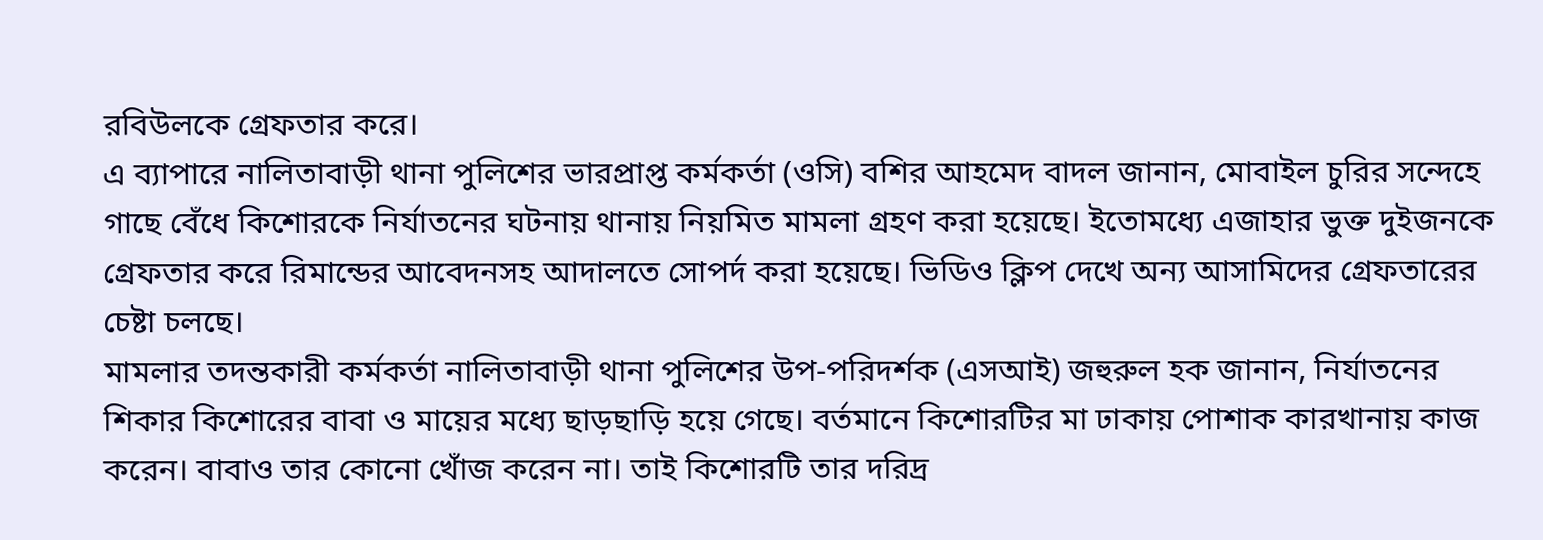রবিউলকে গ্রেফতার করে।
এ ব্যাপারে নালিতাবাড়ী থানা পুলিশের ভারপ্রাপ্ত কর্মকর্তা (ওসি) বশির আহমেদ বাদল জানান, মোবাইল চুরির সন্দেহে গাছে বেঁধে কিশোরকে নির্যাতনের ঘটনায় থানায় নিয়মিত মামলা গ্রহণ করা হয়েছে। ইতোমধ্যে এজাহার ভুক্ত দুইজনকে গ্রেফতার করে রিমান্ডের আবেদনসহ আদালতে সোপর্দ করা হয়েছে। ভিডিও ক্লিপ দেখে অন্য আসামিদের গ্রেফতারের চেষ্টা চলছে।
মামলার তদন্তকারী কর্মকর্তা নালিতাবাড়ী থানা পুলিশের উপ-পরিদর্শক (এসআই) জহুরুল হক জানান, নির্যাতনের শিকার কিশোরের বাবা ও মায়ের মধ্যে ছাড়ছাড়ি হয়ে গেছে। বর্তমানে কিশোরটির মা ঢাকায় পোশাক কারখানায় কাজ করেন। বাবাও তার কোনো খোঁজ করেন না। তাই কিশোরটি তার দরিদ্র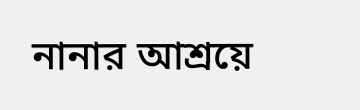নানার আশ্রয়ে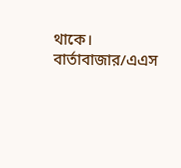থাকে।
বার্তাবাজার/এএস